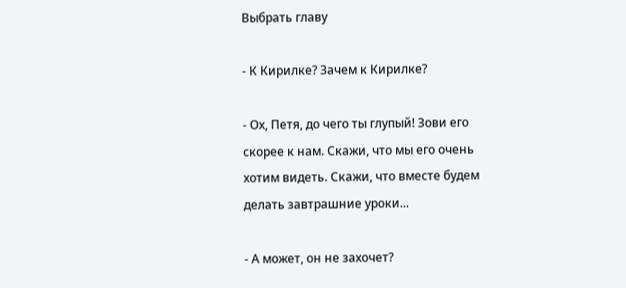Выбрать главу

- К Кирилке? Зачем к Кирилке?

- Ох, Петя, до чего ты глупый! Зови его скорее к нам. Скажи, что мы его очень хотим видеть. Скажи, что вместе будем делать завтрашние уроки...

- А может, он не захочет?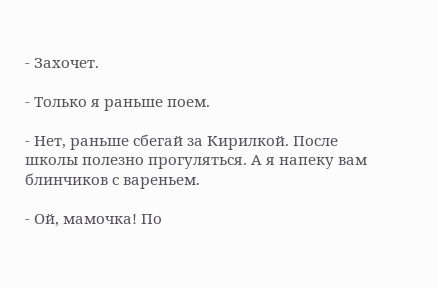- Захочет.

- Только я раньше поем.

- Нет, раньше сбегай за Кирилкой. После школы полезно прогуляться. А я напеку вам блинчиков с вареньем.

- Ой, мамочка! По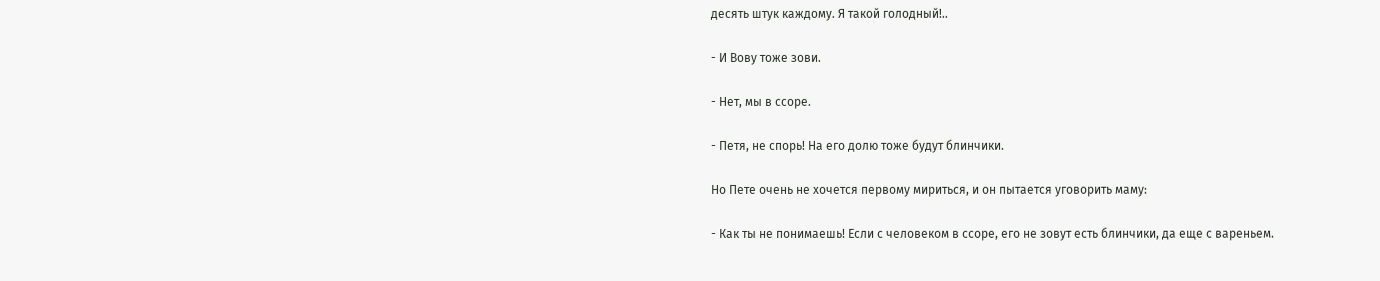десять штук каждому. Я такой голодный!..

- И Вову тоже зови.

- Нет, мы в ссоре.

- Петя, не спорь! На его долю тоже будут блинчики.

Но Пете очень не хочется первому мириться, и он пытается уговорить маму:

- Как ты не понимаешь! Если с человеком в ссоре, его не зовут есть блинчики, да еще с вареньем.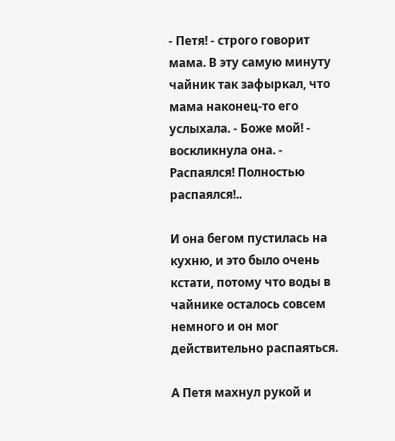- Петя! - строго говорит мама. В эту самую минуту чайник так зафыркал, что мама наконец-то его услыхала. - Боже мой! - воскликнула она. - Распаялся! Полностью распаялся!..

И она бегом пустилась на кухню, и это было очень кстати, потому что воды в чайнике осталось совсем немного и он мог действительно распаяться.

А Петя махнул рукой и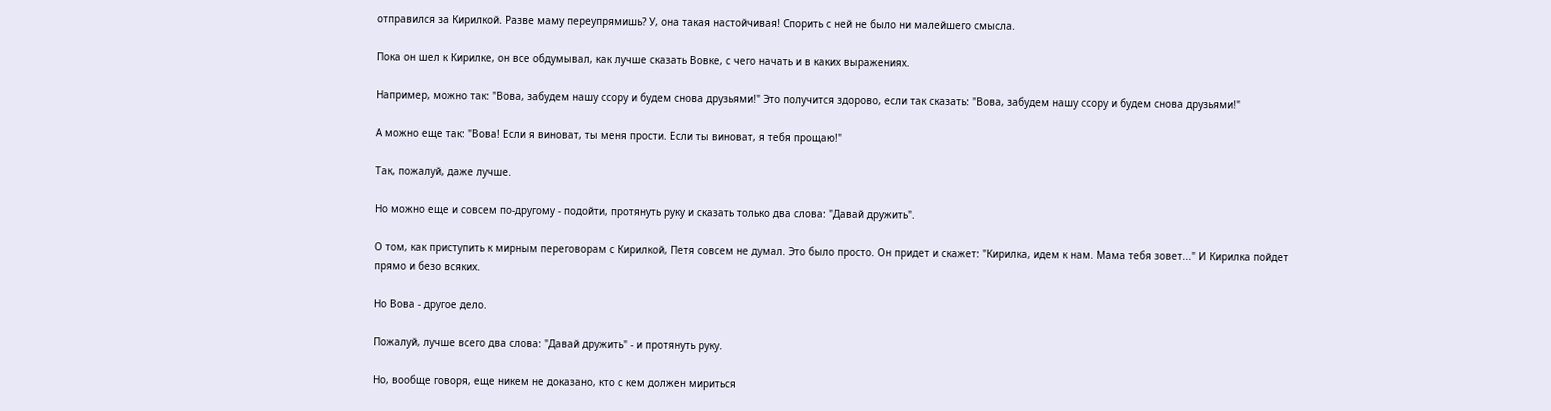отправился за Кирилкой. Разве маму переупрямишь? У, она такая настойчивая! Спорить с ней не было ни малейшего смысла.

Пока он шел к Кирилке, он все обдумывал, как лучше сказать Вовке, с чего начать и в каких выражениях.

Например, можно так: "Вова, забудем нашу ссору и будем снова друзьями!" Это получится здорово, если так сказать: "Вова, забудем нашу ссору и будем снова друзьями!"

А можно еще так: "Вова! Если я виноват, ты меня прости. Если ты виноват, я тебя прощаю!"

Так, пожалуй, даже лучше.

Но можно еще и совсем по-другому - подойти, протянуть руку и сказать только два слова: "Давай дружить".

О том, как приступить к мирным переговорам с Кирилкой, Петя совсем не думал. Это было просто. Он придет и скажет: "Кирилка, идем к нам. Мама тебя зовет..." И Кирилка пойдет прямо и безо всяких.

Но Вова - другое дело.

Пожалуй, лучше всего два слова: "Давай дружить" - и протянуть руку.

Но, вообще говоря, еще никем не доказано, кто с кем должен мириться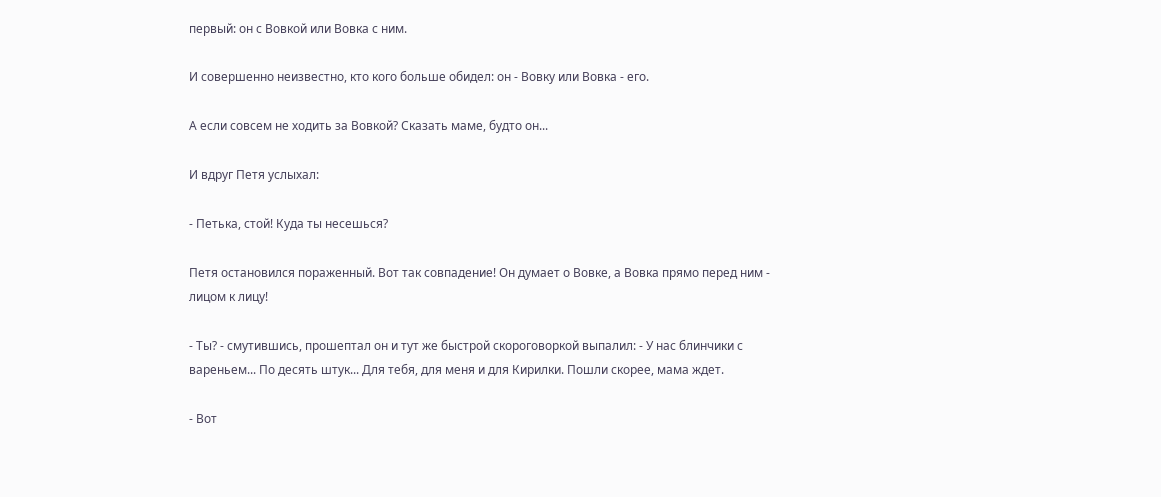первый: он с Вовкой или Вовка с ним.

И совершенно неизвестно, кто кого больше обидел: он - Вовку или Вовка - его.

А если совсем не ходить за Вовкой? Сказать маме, будто он...

И вдруг Петя услыхал:

- Петька, стой! Куда ты несешься?

Петя остановился пораженный. Вот так совпадение! Он думает о Вовке, а Вовка прямо перед ним - лицом к лицу!

- Ты? - смутившись, прошептал он и тут же быстрой скороговоркой выпалил: - У нас блинчики с вареньем... По десять штук... Для тебя, для меня и для Кирилки. Пошли скорее, мама ждет.

- Вот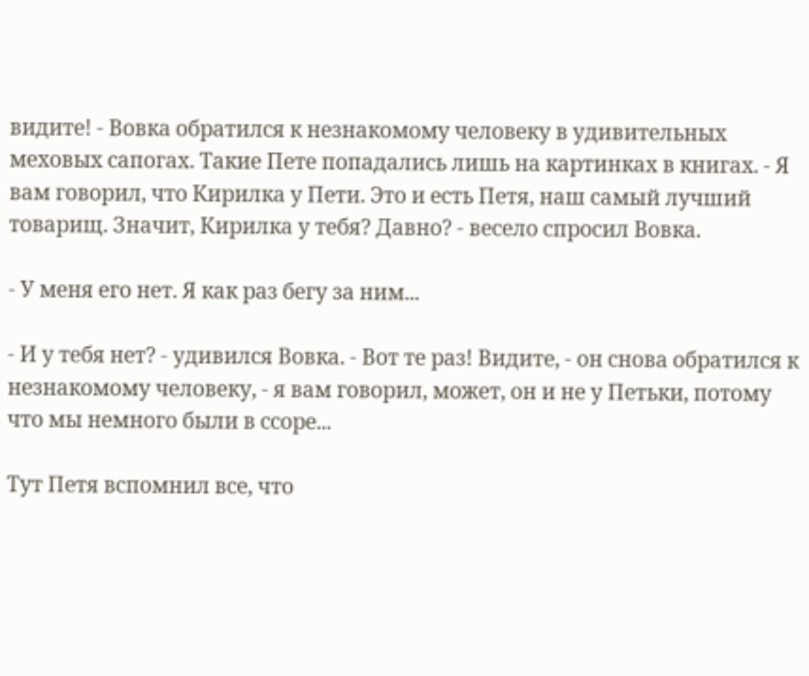видите! - Вовка обратился к незнакомому человеку в удивительных меховых сапогах. Такие Пете попадались лишь на картинках в книгах. - Я вам говорил, что Кирилка у Пети. Это и есть Петя, наш самый лучший товарищ. Значит, Кирилка у тебя? Давно? - весело спросил Вовка.

- У меня его нет. Я как раз бегу за ним...

- И у тебя нет? - удивился Вовка. - Вот те раз! Видите, - он снова обратился к незнакомому человеку, - я вам говорил, может, он и не у Петьки, потому что мы немного были в ссоре...

Тут Петя вспомнил все, что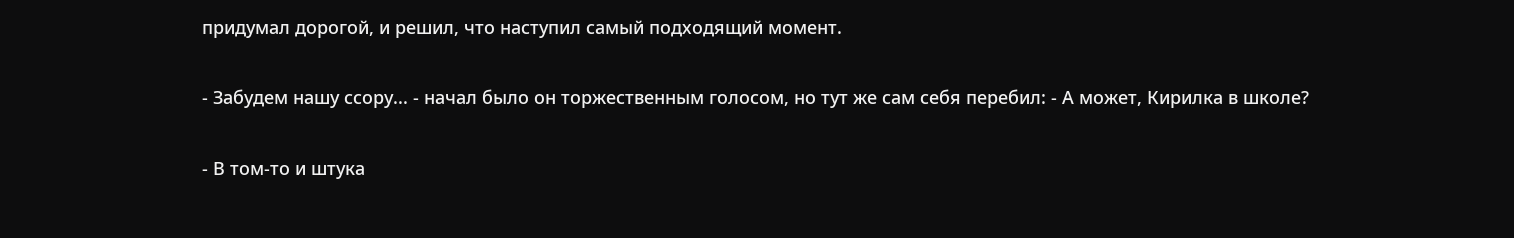придумал дорогой, и решил, что наступил самый подходящий момент.

- Забудем нашу ссору... - начал было он торжественным голосом, но тут же сам себя перебил: - А может, Кирилка в школе?

- В том-то и штука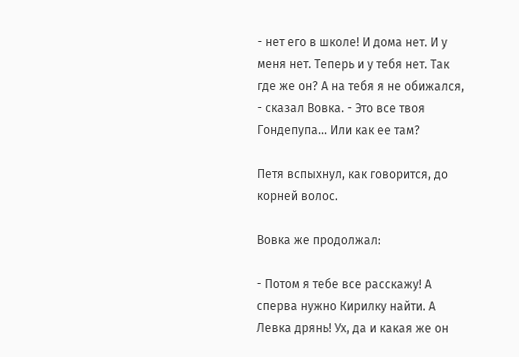- нет его в школе! И дома нет. И у меня нет. Теперь и у тебя нет. Так где же он? А на тебя я не обижался, - сказал Вовка. - Это все твоя Гондепупа... Или как ее там?

Петя вспыхнул, как говорится, до корней волос.

Вовка же продолжал:

- Потом я тебе все расскажу! А сперва нужно Кирилку найти. А Левка дрянь! Ух, да и какая же он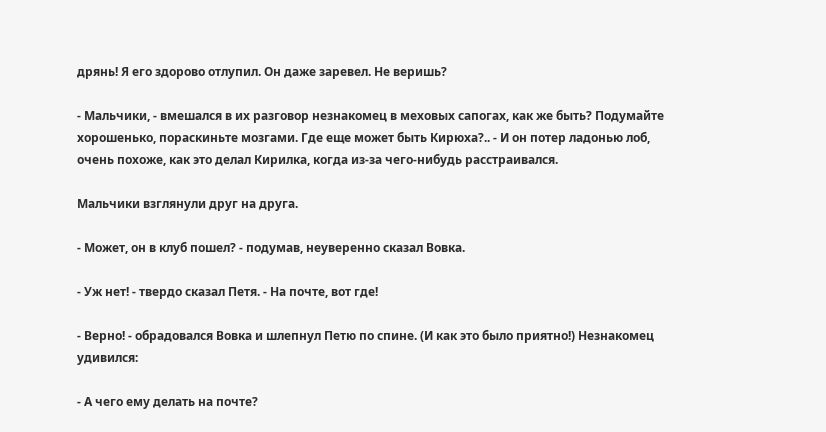дрянь! Я его здорово отлупил. Он даже заревел. Не веришь?

- Мальчики, - вмешался в их разговор незнакомец в меховых сапогах, как же быть? Подумайте хорошенько, пораскиньте мозгами. Где еще может быть Кирюха?.. - И он потер ладонью лоб, очень похоже, как это делал Кирилка, когда из-за чего-нибудь расстраивался.

Мальчики взглянули друг на друга.

- Может, он в клуб пошел? - подумав, неуверенно сказал Вовка.

- Уж нет! - твердо сказал Петя. - На почте, вот где!

- Верно! - обрадовался Вовка и шлепнул Петю по спине. (И как это было приятно!) Незнакомец удивился:

- А чего ему делать на почте?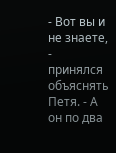- Вот вы и не знаете, - принялся объяснять Петя. - А он по два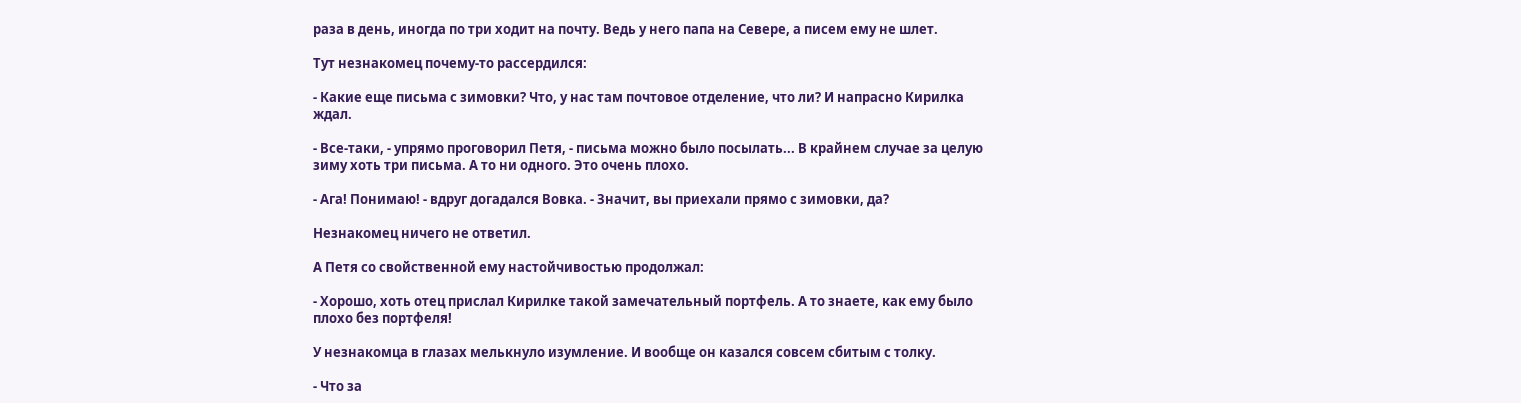раза в день, иногда по три ходит на почту. Ведь у него папа на Севере, а писем ему не шлет.

Тут незнакомец почему-то рассердился:

- Какие еще письма с зимовки? Что, у нас там почтовое отделение, что ли? И напрасно Кирилка ждал.

- Все-таки, - упрямо проговорил Петя, - письма можно было посылать... В крайнем случае за целую зиму хоть три письма. А то ни одного. Это очень плохо.

- Ага! Понимаю! - вдруг догадался Вовка. - Значит, вы приехали прямо с зимовки, да?

Незнакомец ничего не ответил.

А Петя со свойственной ему настойчивостью продолжал:

- Хорошо, хоть отец прислал Кирилке такой замечательный портфель. А то знаете, как ему было плохо без портфеля!

У незнакомца в глазах мелькнуло изумление. И вообще он казался совсем сбитым с толку.

- Что за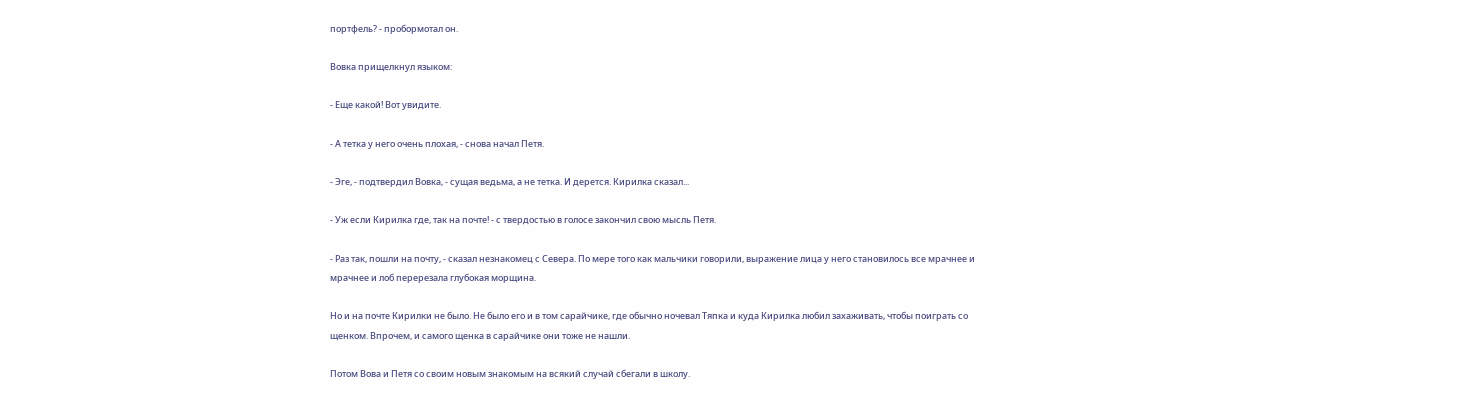портфель? - пробормотал он.

Вовка прищелкнул языком:

- Еще какой! Вот увидите.

- А тетка у него очень плохая, - снова начал Петя.

- Эге, - подтвердил Вовка, - сущая ведьма, а не тетка. И дерется. Кирилка сказал...

- Уж если Кирилка где, так на почте! - с твердостью в голосе закончил свою мысль Петя.

- Раз так, пошли на почту, - сказал незнакомец с Севера. По мере того как мальчики говорили, выражение лица у него становилось все мрачнее и мрачнее и лоб перерезала глубокая морщина.

Но и на почте Кирилки не было. Не было его и в том сарайчике, где обычно ночевал Тяпка и куда Кирилка любил захаживать, чтобы поиграть со щенком. Впрочем, и самого щенка в сарайчике они тоже не нашли.

Потом Вова и Петя со своим новым знакомым на всякий случай сбегали в школу.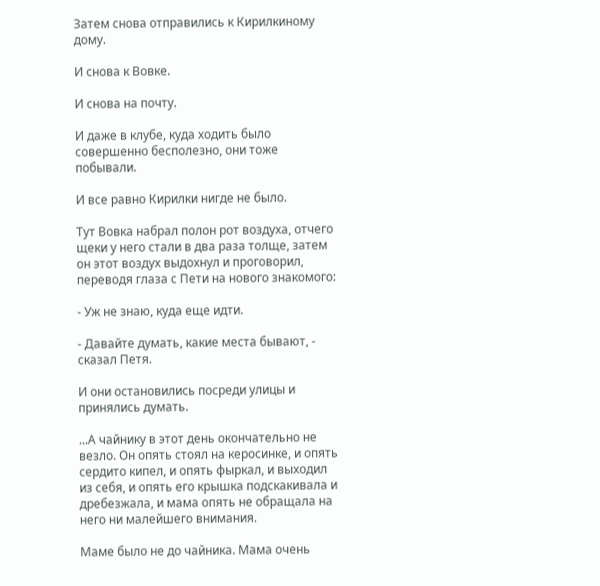Затем снова отправились к Кирилкиному дому.

И снова к Вовке.

И снова на почту.

И даже в клубе, куда ходить было совершенно бесполезно, они тоже побывали.

И все равно Кирилки нигде не было.

Тут Вовка набрал полон рот воздуха, отчего щеки у него стали в два раза толще, затем он этот воздух выдохнул и проговорил, переводя глаза с Пети на нового знакомого:

- Уж не знаю, куда еще идти.

- Давайте думать, какие места бывают, - сказал Петя.

И они остановились посреди улицы и принялись думать.

...А чайнику в этот день окончательно не везло. Он опять стоял на керосинке, и опять сердито кипел, и опять фыркал, и выходил из себя, и опять его крышка подскакивала и дребезжала, и мама опять не обращала на него ни малейшего внимания.

Маме было не до чайника. Мама очень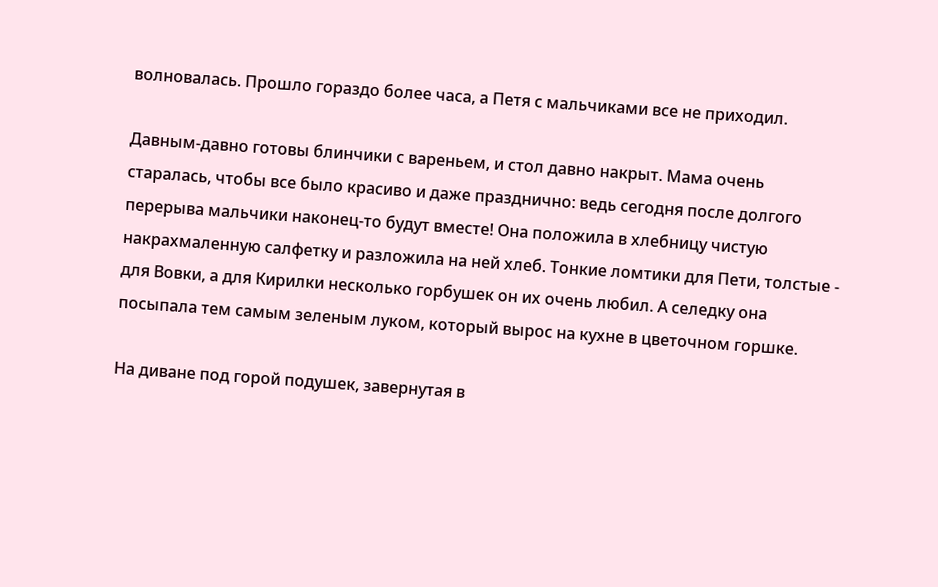волновалась. Прошло гораздо более часа, а Петя с мальчиками все не приходил.

Давным-давно готовы блинчики с вареньем, и стол давно накрыт. Мама очень старалась, чтобы все было красиво и даже празднично: ведь сегодня после долгого перерыва мальчики наконец-то будут вместе! Она положила в хлебницу чистую накрахмаленную салфетку и разложила на ней хлеб. Тонкие ломтики для Пети, толстые - для Вовки, а для Кирилки несколько горбушек он их очень любил. А селедку она посыпала тем самым зеленым луком, который вырос на кухне в цветочном горшке.

На диване под горой подушек, завернутая в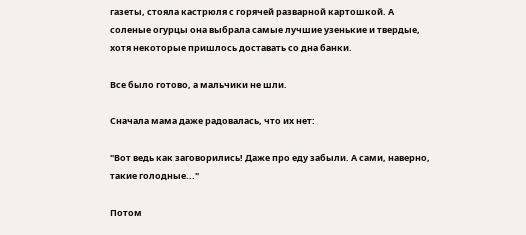газеты, стояла кастрюля с горячей разварной картошкой. А соленые огурцы она выбрала самые лучшие узенькие и твердые, хотя некоторые пришлось доставать со дна банки.

Все было готово, а мальчики не шли.

Сначала мама даже радовалась, что их нет:

"Вот ведь как заговорились! Даже про еду забыли. А сами, наверно, такие голодные..."

Потом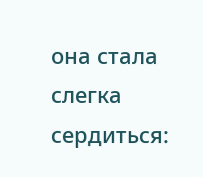она стала слегка сердиться: